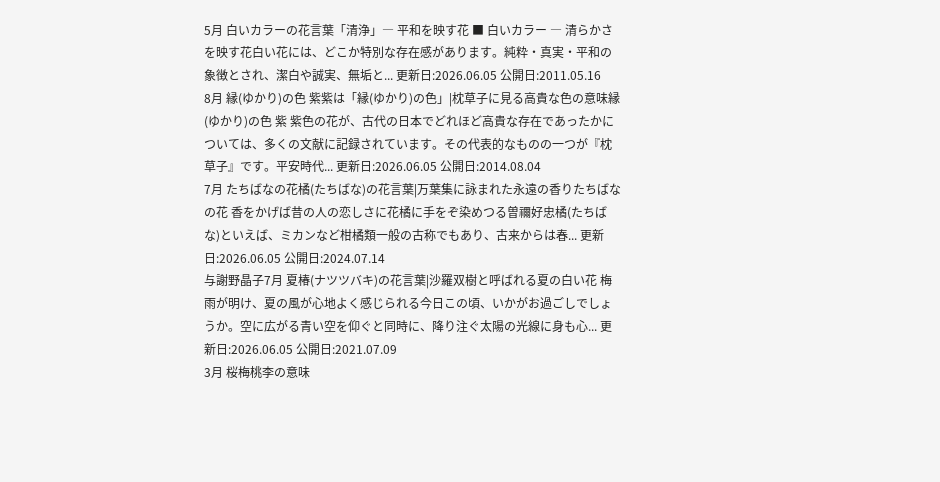5月 白いカラーの花言葉「清浄」― 平和を映す花 ■ 白いカラー ― 清らかさを映す花白い花には、どこか特別な存在感があります。純粋・真実・平和の象徴とされ、潔白や誠実、無垢と... 更新日:2026.06.05 公開日:2011.05.16
8月 縁(ゆかり)の色 紫紫は「縁(ゆかり)の色」|枕草子に見る高貴な色の意味縁(ゆかり)の色 紫 紫色の花が、古代の日本でどれほど高貴な存在であったかについては、多くの文献に記録されています。その代表的なものの一つが『枕草子』です。平安時代... 更新日:2026.06.05 公開日:2014.08.04
7月 たちばなの花橘(たちばな)の花言葉|万葉集に詠まれた永遠の香りたちばなの花 香をかげば昔の人の恋しさに花橘に手をぞ染めつる曽禰好忠橘(たちばな)といえば、ミカンなど柑橘類一般の古称でもあり、古来からは春... 更新日:2026.06.05 公開日:2024.07.14
与謝野晶子7月 夏椿(ナツツバキ)の花言葉|沙羅双樹と呼ばれる夏の白い花 梅雨が明け、夏の風が心地よく感じられる今日この頃、いかがお過ごしでしょうか。空に広がる青い空を仰ぐと同時に、降り注ぐ太陽の光線に身も心... 更新日:2026.06.05 公開日:2021.07.09
3月 桜梅桃李の意味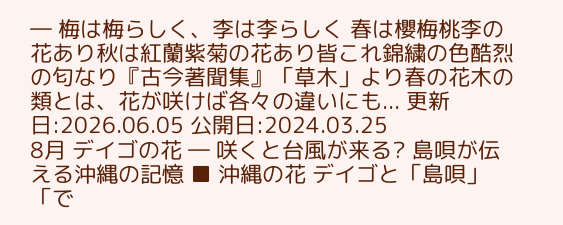― 梅は梅らしく、李は李らしく 春は櫻梅桃李の花あり秋は紅蘭紫菊の花あり皆これ錦繍の色酷烈の匂なり『古今著聞集』「草木」より春の花木の類とは、花が咲けば各々の違いにも... 更新日:2026.06.05 公開日:2024.03.25
8月 デイゴの花 ― 咲くと台風が来る? 島唄が伝える沖縄の記憶 ■ 沖縄の花 デイゴと「島唄」「で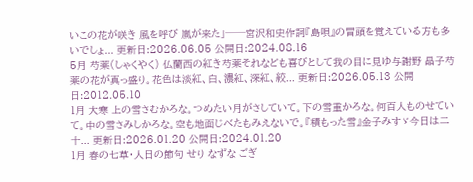いこの花が咲き 風を呼び 嵐が来た」──宮沢和史作詞『島唄』の冒頭を覚えている方も多いでしょ... 更新日:2026.06.05 公開日:2024.08.16
5月 芍薬(しゃくやく) 仏蘭西の紅き芍薬それなども喜びとして我の目に見ゆ与謝野 晶子芍薬の花が真っ盛り。花色は淡紅、白、濃紅、深紅、絞... 更新日:2026.05.13 公開日:2012.05.10
1月 大寒 上の雪さむかろな。つめたい月がさしていて。下の雪重かろな。何百人ものせていて。中の雪さみしかろな。空も地面じべたもみえないで。『積もった雪』金子みすゞ今日は二十... 更新日:2026.01.20 公開日:2024.01.20
1月 春の七草・人日の節句 せり なずな ごぎ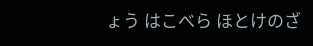ょう はこべら ほとけのざ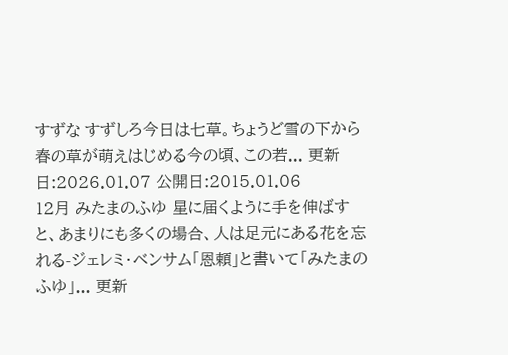すずな すずしろ今日は七草。ちょうど雪の下から春の草が萌えはじめる今の頃、この若... 更新日:2026.01.07 公開日:2015.01.06
12月 みたまのふゆ 星に届くように手を伸ばすと、あまりにも多くの場合、人は足元にある花を忘れる-ジェレミ・ベンサム「恩頼」と書いて「みたまのふゆ」... 更新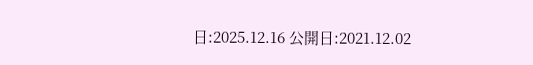日:2025.12.16 公開日:2021.12.02